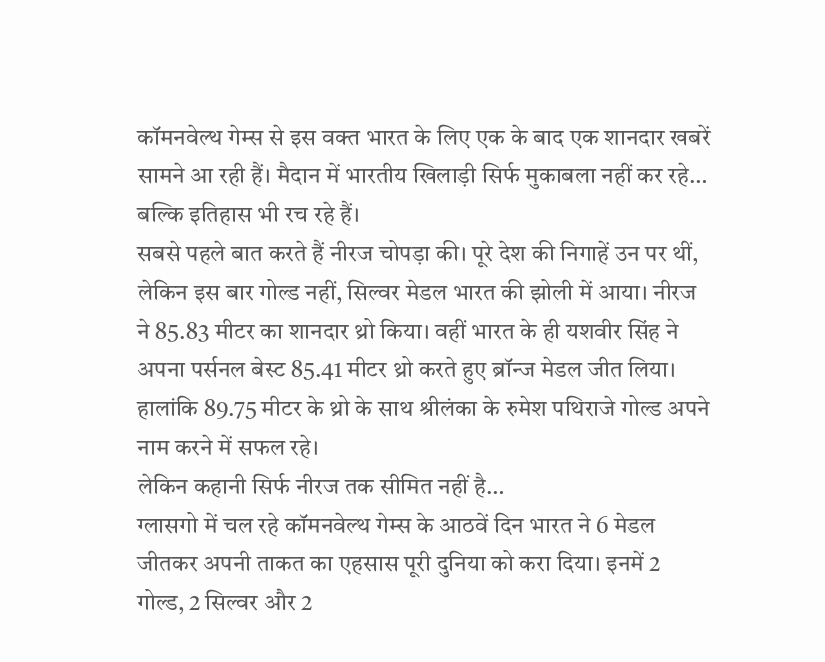कॉमनवेल्थ गेम्स से इस वक्त भारत के लिए एक के बाद एक शानदार खबरें सामने आ रही हैं। मैदान में भारतीय खिलाड़ी सिर्फ मुकाबला नहीं कर रहे… बल्कि इतिहास भी रच रहे हैं।
सबसे पहले बात करते हैं नीरज चोपड़ा की। पूरे देश की निगाहें उन पर थीं, लेकिन इस बार गोल्ड नहीं, सिल्वर मेडल भारत की झोली में आया। नीरज ने 85.83 मीटर का शानदार थ्रो किया। वहीं भारत के ही यशवीर सिंह ने अपना पर्सनल बेस्ट 85.41 मीटर थ्रो करते हुए ब्रॉन्ज मेडल जीत लिया। हालांकि 89.75 मीटर के थ्रो के साथ श्रीलंका के रुमेश पथिराजे गोल्ड अपने नाम करने में सफल रहे।
लेकिन कहानी सिर्फ नीरज तक सीमित नहीं है…
ग्लासगो में चल रहे कॉमनवेल्थ गेम्स के आठवें दिन भारत ने 6 मेडल जीतकर अपनी ताकत का एहसास पूरी दुनिया को करा दिया। इनमें 2 गोल्ड, 2 सिल्वर और 2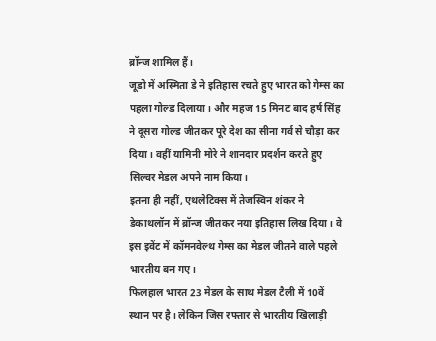ब्रॉन्ज शामिल हैं।
जूडो में अस्मिता डे ने इतिहास रचते हुए भारत को गेम्स का पहला गोल्ड दिलाया। और महज 15 मिनट बाद हर्ष सिंह ने दूसरा गोल्ड जीतकर पूरे देश का सीना गर्व से चौड़ा कर दिया। वहीं यामिनी मोरे ने शानदार प्रदर्शन करते हुए सिल्वर मेडल अपने नाम किया।
इतना ही नहीं, एथलेटिक्स में तेजस्विन शंकर ने डेकाथलॉन में ब्रॉन्ज जीतकर नया इतिहास लिख दिया। वे इस इवेंट में कॉमनवेल्थ गेम्स का मेडल जीतने वाले पहले भारतीय बन गए।
फिलहाल भारत 23 मेडल के साथ मेडल टैली में 10वें स्थान पर है। लेकिन जिस रफ्तार से भारतीय खिलाड़ी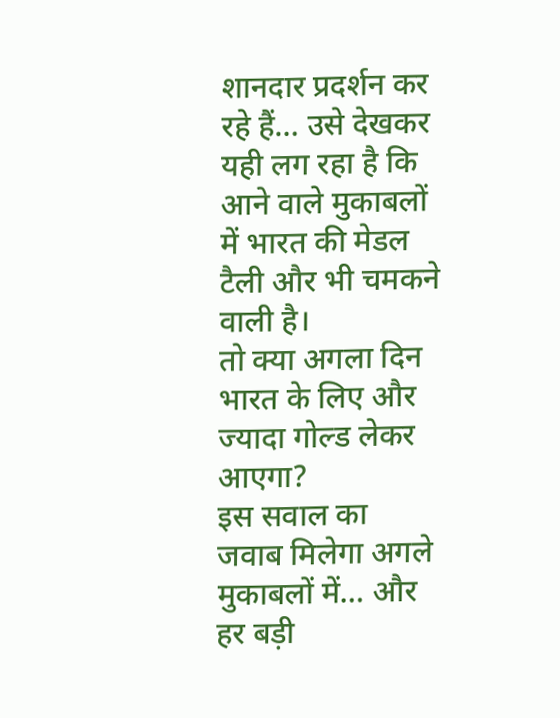शानदार प्रदर्शन कर रहे हैं… उसे देखकर यही लग रहा है कि आने वाले मुकाबलों में भारत की मेडल टैली और भी चमकने वाली है।
तो क्या अगला दिन भारत के लिए और ज्यादा गोल्ड लेकर आएगा?
इस सवाल का जवाब मिलेगा अगले मुकाबलों में… और हर बड़ी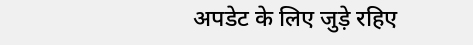अपडेट के लिए जुड़े रहिए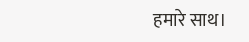हमारे साथ।